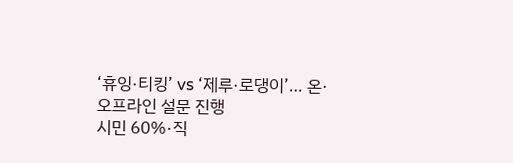‘휴잉·티킹’ vs ‘제루·로댕이’… 온·오프라인 설문 진행
시민 60%·직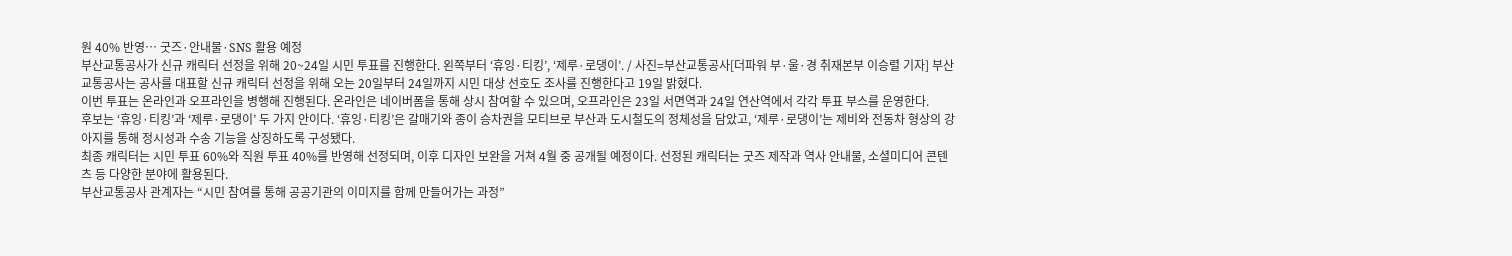원 40% 반영… 굿즈·안내물·SNS 활용 예정
부산교통공사가 신규 캐릭터 선정을 위해 20~24일 시민 투표를 진행한다. 왼쪽부터 ‘휴잉·티킹’, ‘제루·로댕이’. / 사진=부산교통공사[더파워 부·울·경 취재본부 이승렬 기자] 부산교통공사는 공사를 대표할 신규 캐릭터 선정을 위해 오는 20일부터 24일까지 시민 대상 선호도 조사를 진행한다고 19일 밝혔다.
이번 투표는 온라인과 오프라인을 병행해 진행된다. 온라인은 네이버폼을 통해 상시 참여할 수 있으며, 오프라인은 23일 서면역과 24일 연산역에서 각각 투표 부스를 운영한다.
후보는 ‘휴잉·티킹’과 ‘제루·로댕이’ 두 가지 안이다. ‘휴잉·티킹’은 갈매기와 종이 승차권을 모티브로 부산과 도시철도의 정체성을 담았고, ‘제루·로댕이’는 제비와 전동차 형상의 강아지를 통해 정시성과 수송 기능을 상징하도록 구성됐다.
최종 캐릭터는 시민 투표 60%와 직원 투표 40%를 반영해 선정되며, 이후 디자인 보완을 거쳐 4월 중 공개될 예정이다. 선정된 캐릭터는 굿즈 제작과 역사 안내물, 소셜미디어 콘텐츠 등 다양한 분야에 활용된다.
부산교통공사 관계자는 “시민 참여를 통해 공공기관의 이미지를 함께 만들어가는 과정”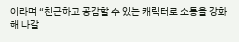이라며 “친근하고 공감할 수 있는 캐릭터로 소통을 강화해 나갈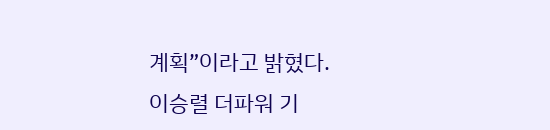계획”이라고 밝혔다.
이승렬 더파워 기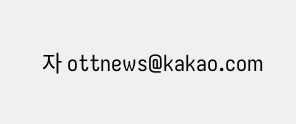자 ottnews@kakao.com